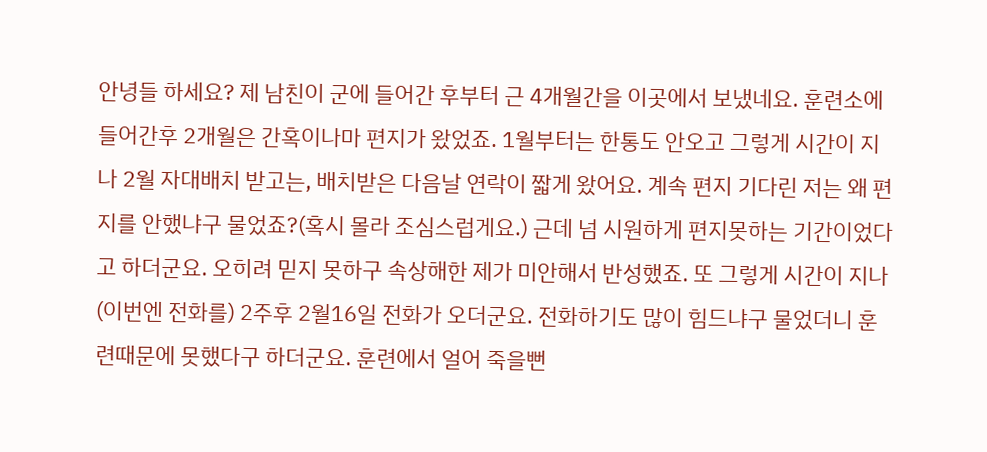안녕들 하세요? 제 남친이 군에 들어간 후부터 근 4개월간을 이곳에서 보냈네요. 훈련소에들어간후 2개월은 간혹이나마 편지가 왔었죠. 1월부터는 한통도 안오고 그렇게 시간이 지나 2월 자대배치 받고는, 배치받은 다음날 연락이 짧게 왔어요. 계속 편지 기다린 저는 왜 편지를 안했냐구 물었죠?(혹시 몰라 조심스럽게요.) 근데 넘 시원하게 편지못하는 기간이었다고 하더군요. 오히려 믿지 못하구 속상해한 제가 미안해서 반성했죠. 또 그렇게 시간이 지나(이번엔 전화를) 2주후 2월16일 전화가 오더군요. 전화하기도 많이 힘드냐구 물었더니 훈련때문에 못했다구 하더군요. 훈련에서 얼어 죽을뻔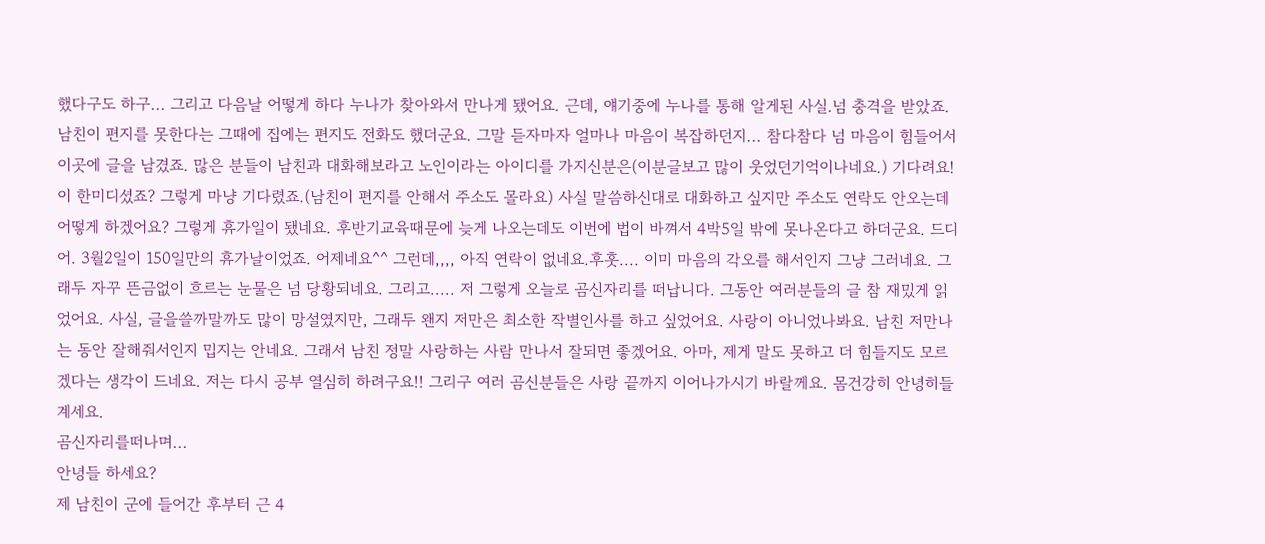했다구도 하구... 그리고 다음날 어떻게 하다 누나가 찾아와서 만나게 됐어요. 근데, 얘기중에 누나를 통해 알게된 사실.넘 충격을 받았죠. 남친이 편지를 못한다는 그때에 집에는 편지도 전화도 했더군요. 그말 듣자마자 얼마나 마음이 복잡하던지... 참다참다 넘 마음이 힘들어서 이곳에 글을 남겼죠. 많은 분들이 남친과 대화해보라고 노인이라는 아이디를 가지신분은(이분글보고 많이 웃었던기억이나네요.) 기다려요! 이 한미디셨죠? 그렇게 마냥 기다렸죠.(남친이 편지를 안해서 주소도 몰라요) 사실 말씀하신대로 대화하고 싶지만 주소도 연락도 안오는데 어떻게 하겠어요? 그렇게 휴가일이 됐네요. 후반기교육때문에 늦게 나오는데도 이번에 법이 바껴서 4박5일 밖에 못나온다고 하더군요. 드디어. 3월2일이 150일만의 휴가날이었죠. 어제네요^^ 그런데,,,, 아직 연락이 없네요.후훗.... 이미 마음의 각오를 해서인지 그냥 그러네요. 그래두 자꾸 뜬금없이 흐르는 눈물은 넘 당황되네요. 그리고..... 저 그렇게 오늘로 곰신자리를 떠납니다. 그동안 여러분들의 글 참 재밌게 읽었어요. 사실, 글을쓸까말까도 많이 망설였지만, 그래두 왠지 저만은 최소한 작별인사를 하고 싶었어요. 사랑이 아니었나봐요. 남친 저만나는 동안 잘해줘서인지 밉지는 안네요. 그래서 남친 정말 사랑하는 사람 만나서 잘되면 좋겠어요. 아마, 제게 말도 못하고 더 힘들지도 모르겠다는 생각이 드네요. 저는 다시 공부 열심히 하려구요!! 그리구 여러 곰신분들은 사랑 끝까지 이어나가시기 바랄께요. 몸건강히 안녕히들 계세요.
곰신자리를떠나며...
안녕들 하세요?
제 남친이 군에 들어간 후부터 근 4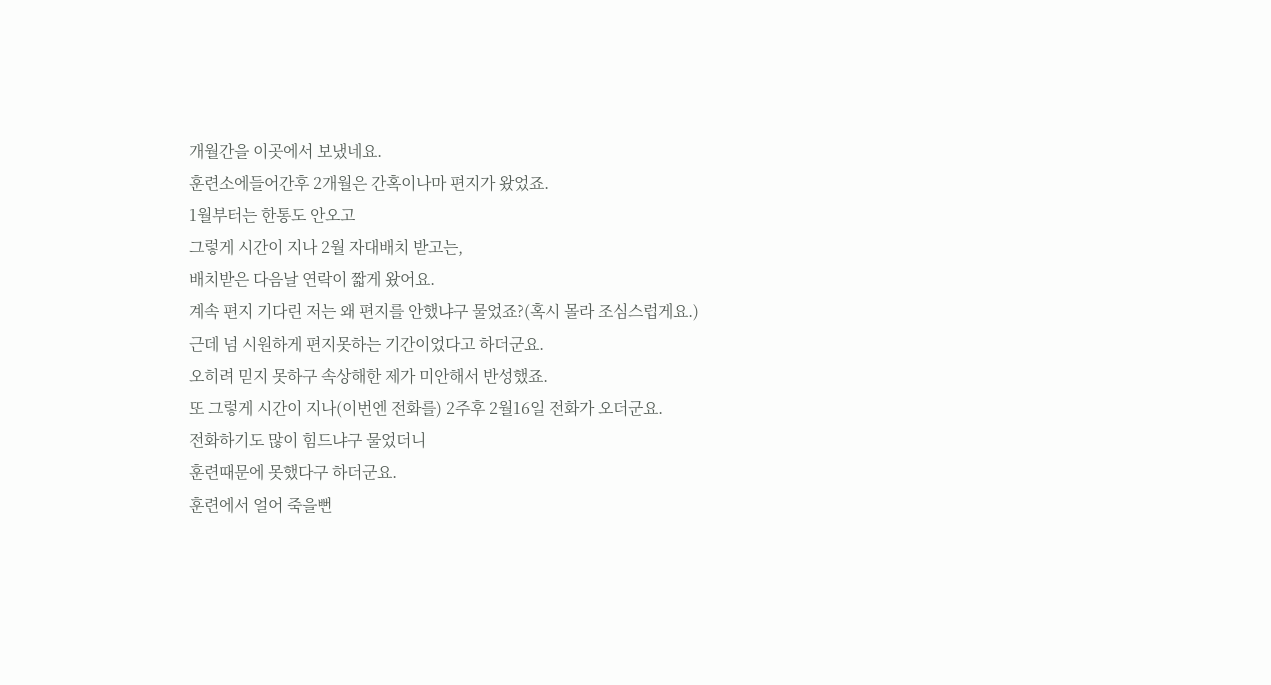개월간을 이곳에서 보냈네요.
훈련소에들어간후 2개월은 간혹이나마 편지가 왔었죠.
1월부터는 한통도 안오고
그렇게 시간이 지나 2월 자대배치 받고는,
배치받은 다음날 연락이 짧게 왔어요.
계속 편지 기다린 저는 왜 편지를 안했냐구 물었죠?(혹시 몰라 조심스럽게요.)
근데 넘 시원하게 편지못하는 기간이었다고 하더군요.
오히려 믿지 못하구 속상해한 제가 미안해서 반성했죠.
또 그렇게 시간이 지나(이번엔 전화를) 2주후 2월16일 전화가 오더군요.
전화하기도 많이 힘드냐구 물었더니
훈련때문에 못했다구 하더군요.
훈련에서 얼어 죽을뻔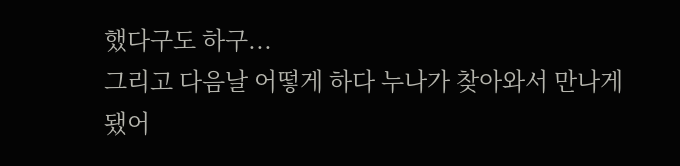했다구도 하구...
그리고 다음날 어떻게 하다 누나가 찾아와서 만나게 됐어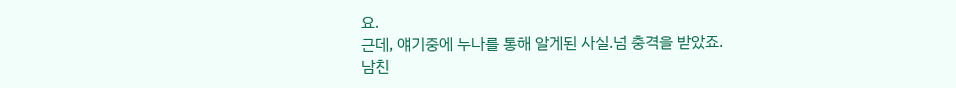요.
근데, 얘기중에 누나를 통해 알게된 사실.넘 충격을 받았죠.
남친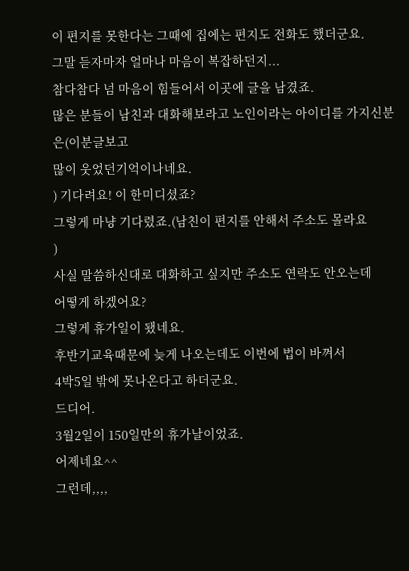이 편지를 못한다는 그때에 집에는 편지도 전화도 했더군요.
그말 듣자마자 얼마나 마음이 복잡하던지...
참다참다 넘 마음이 힘들어서 이곳에 글을 남겼죠.
많은 분들이 남친과 대화해보라고 노인이라는 아이디를 가지신분은(이분글보고
많이 웃었던기억이나네요.
) 기다려요! 이 한미디셨죠?
그렇게 마냥 기다렸죠.(남친이 편지를 안해서 주소도 몰라요
)
사실 말씀하신대로 대화하고 싶지만 주소도 연락도 안오는데
어떻게 하겠어요?
그렇게 휴가일이 됐네요.
후반기교육때문에 늦게 나오는데도 이번에 법이 바껴서
4박5일 밖에 못나온다고 하더군요.
드디어.
3월2일이 150일만의 휴가날이었죠.
어제네요^^
그런데,,,,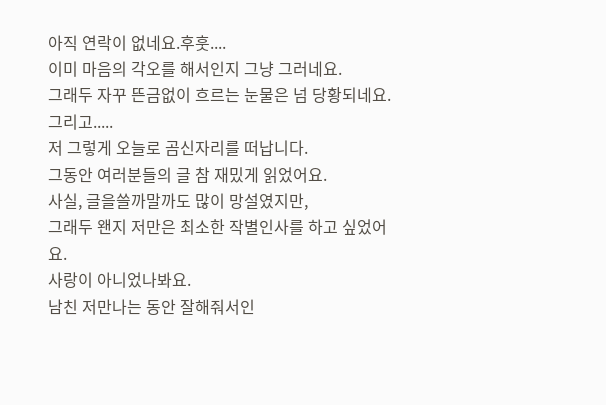아직 연락이 없네요.후훗....
이미 마음의 각오를 해서인지 그냥 그러네요.
그래두 자꾸 뜬금없이 흐르는 눈물은 넘 당황되네요.
그리고.....
저 그렇게 오늘로 곰신자리를 떠납니다.
그동안 여러분들의 글 참 재밌게 읽었어요.
사실, 글을쓸까말까도 많이 망설였지만,
그래두 왠지 저만은 최소한 작별인사를 하고 싶었어요.
사랑이 아니었나봐요.
남친 저만나는 동안 잘해줘서인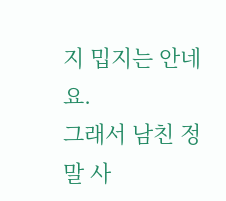지 밉지는 안네요.
그래서 남친 정말 사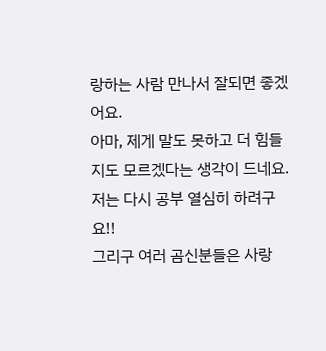랑하는 사람 만나서 잘되면 좋겠어요.
아마, 제게 말도 못하고 더 힘들지도 모르겠다는 생각이 드네요.
저는 다시 공부 열심히 하려구요!!
그리구 여러 곰신분들은 사랑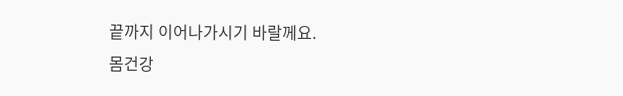끝까지 이어나가시기 바랄께요.
몸건강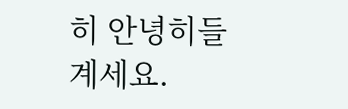히 안녕히들 계세요.